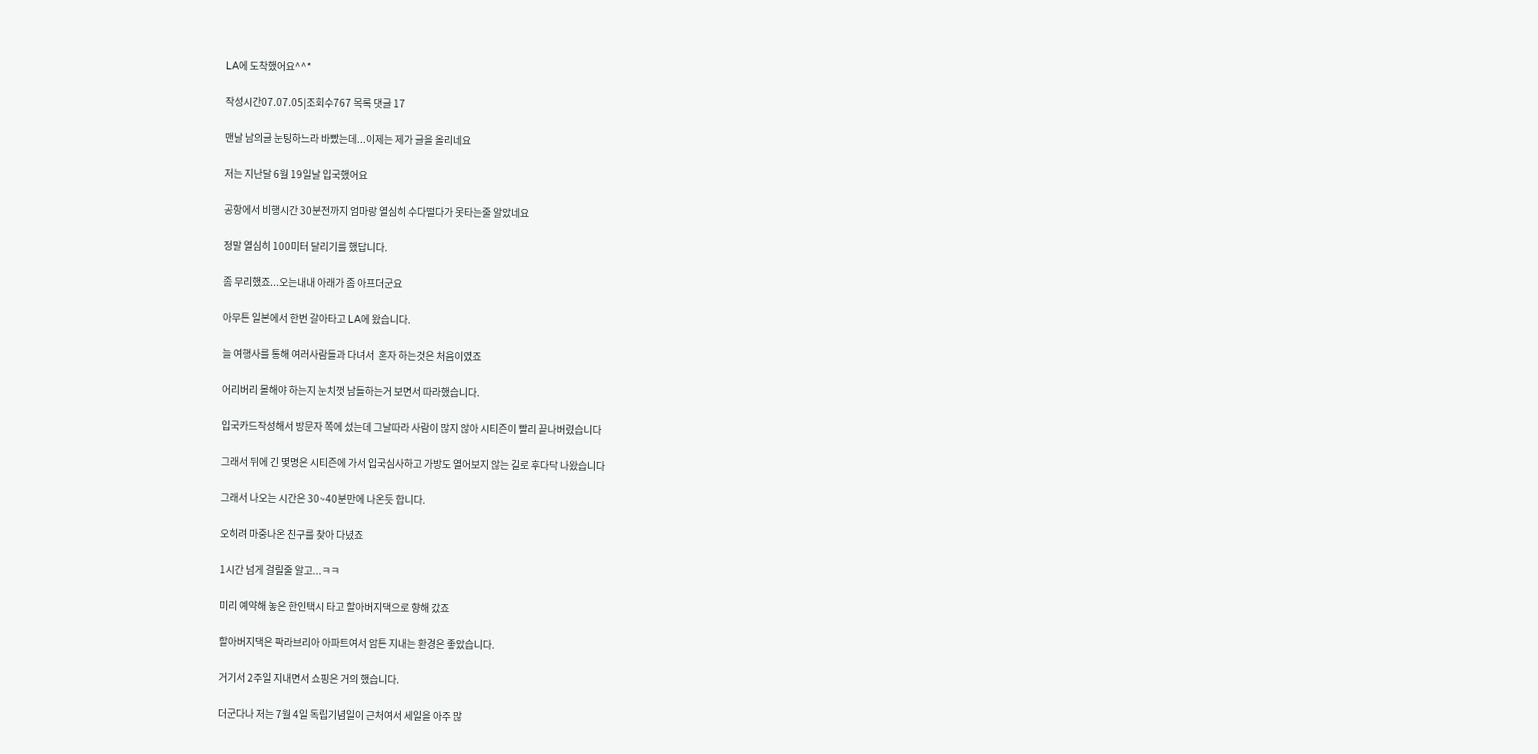LA에 도착했어요^^*

작성시간07.07.05|조회수767 목록 댓글 17

맨날 남의글 눈팅하느라 바빴는데...이제는 제가 글을 올리네요

저는 지난달 6월 19일날 입국했어요

공항에서 비행시간 30분전까지 엄마랑 열심히 수다떨다가 못타는줄 알았네요

정말 열심히 100미터 달리기를 했답니다.

좀 무리했죠...오는내내 아래가 좀 아프더군요

아무튼 일본에서 한번 갈아타고 LA에 왔습니다.

늘 여행사를 통해 여러사람들과 다녀서  혼자 하는것은 처음이였죠

어리버리 몰해야 하는지 눈치껏 남들하는거 보면서 따라했습니다.

입국카드작성해서 방문자 쪽에 섰는데 그날따라 사람이 많지 않아 시티즌이 빨리 끝나버렸습니다

그래서 뒤에 긴 몇명은 시티즌에 가서 입국심사하고 가방도 열어보지 않는 길로 후다닥 나왔습니다

그래서 나오는 시간은 30~40분만에 나온듯 합니다.

오히려 마중나온 친구를 찾아 다녔죠

1시간 넘게 걸릴줄 알고...ㅋㅋ

미리 예약해 놓은 한인택시 타고 할아버지댁으로 향해 갔죠

할아버지댁은 팍라브리아 아파트여서 암튼 지내는 환경은 좋았습니다.

거기서 2주일 지내면서 쇼핑은 거의 했습니다.

더군다나 저는 7월 4일 독립기념일이 근처여서 세일을 아주 많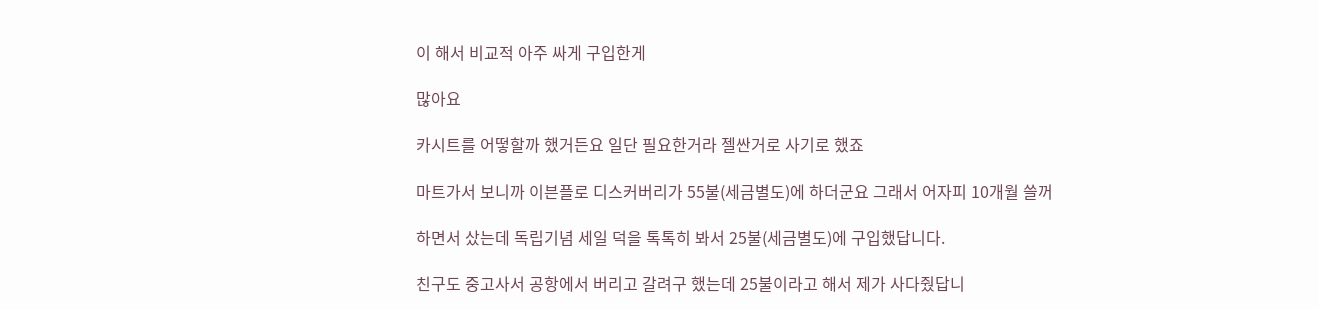이 해서 비교적 아주 싸게 구입한게

많아요

카시트를 어떻할까 했거든요 일단 필요한거라 젤싼거로 사기로 했죠

마트가서 보니까 이븐플로 디스커버리가 55불(세금별도)에 하더군요 그래서 어자피 10개월 쓸꺼

하면서 샀는데 독립기념 세일 덕을 톡톡히 봐서 25불(세금별도)에 구입했답니다.

친구도 중고사서 공항에서 버리고 갈려구 했는데 25불이라고 해서 제가 사다줬답니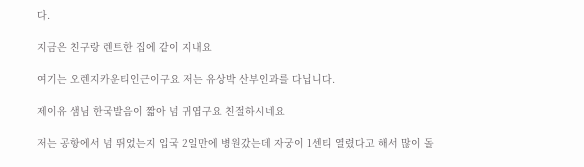다.

지금은 친구랑 렌트한 집에 같이 지내요

여기는 오렌지카운티인근이구요 저는 유상박 산부인과를 다닙니다.

제이유 샘님 한국발음이 짧아 넘 귀엽구요 친절하시네요

저는 공항에서 넘 뛰었는지 입국 2일만에 병원갔는데 자궁이 1센티 열렸다고 해서 많이 돌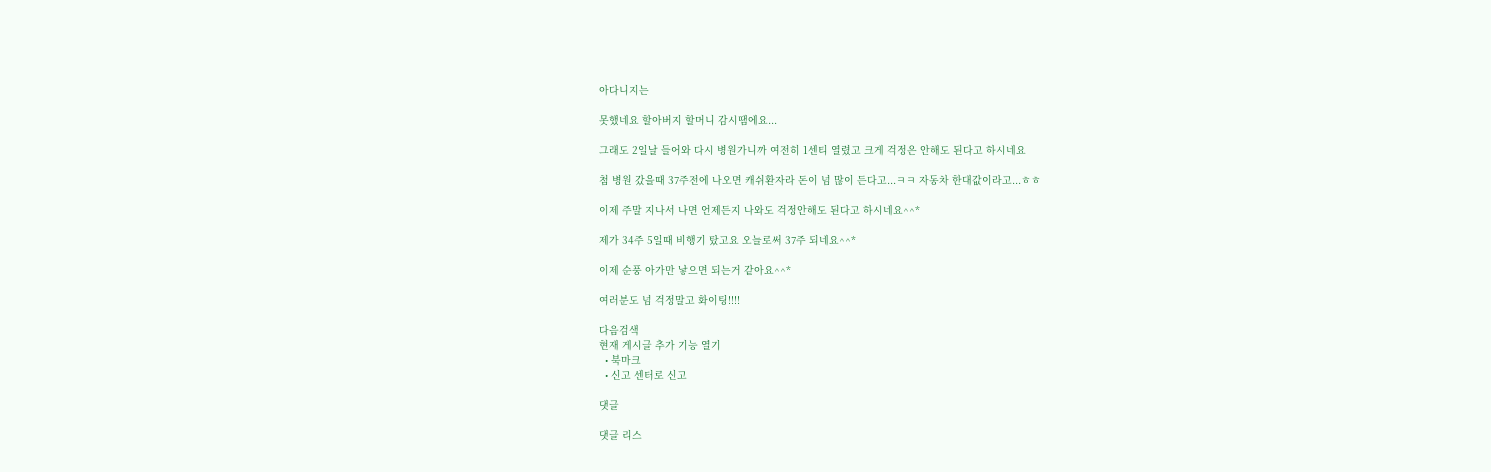아다니지는

못했네요 할아버지 할머니 감시땜에요...

그래도 2일날 들어와 다시 병원가니까 여전히 1센티 열렸고 크게 걱정은 안해도 된다고 하시네요

첨 병원 갔을때 37주전에 나오면 캐쉬환자라 돈이 넘 많이 든다고...ㅋㅋ 자동차 한대값이라고...ㅎㅎ

이제 주말 지나서 나면 언제든지 나와도 걱정안해도 된다고 하시네요^^*

제가 34주 5일때 비행기 탔고요 오늘로써 37주 되네요^^*

이제 순풍 아가만 낳으면 되는거 같아요^^*

여러분도 넘 걱정말고 화이팅!!!!

다음검색
현재 게시글 추가 기능 열기
  • 북마크
  • 신고 센터로 신고

댓글

댓글 리스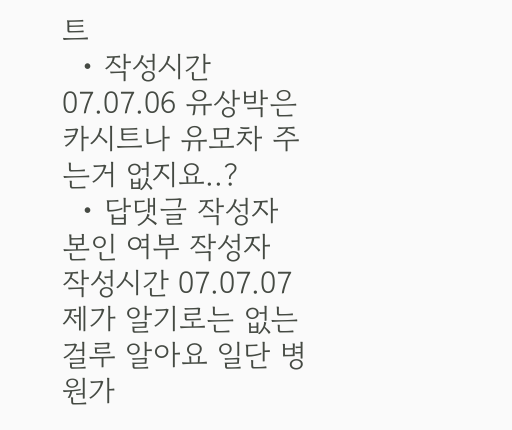트
  • 작성시간 07.07.06 유상박은 카시트나 유모차 주는거 없지요..?
  • 답댓글 작성자 본인 여부 작성자 작성시간 07.07.07 제가 알기로는 없는걸루 알아요 일단 병원가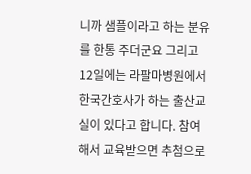니까 샘플이라고 하는 분유를 한통 주더군요 그리고 12일에는 라팔마병원에서 한국간호사가 하는 출산교실이 있다고 합니다. 참여해서 교육받으면 추첨으로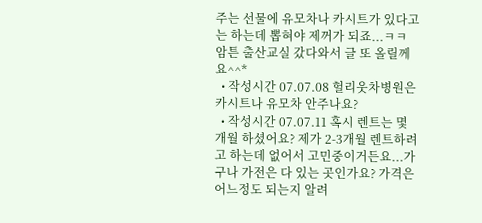주는 선물에 유모차나 카시트가 있다고는 하는데 뽑혀야 제꺼가 되죠...ㅋㅋ 암튼 출산교실 갔다와서 글 또 올릴께요^^*
  • 작성시간 07.07.08 헐리웃차병원은 카시트나 유모차 안주나요?
  • 작성시간 07.07.11 혹시 렌트는 몇개월 하셨어요? 제가 2-3개월 렌트하려고 하는데 없어서 고민중이거든요...가구나 가전은 다 있는 곳인가요? 가격은 어느정도 되는지 알려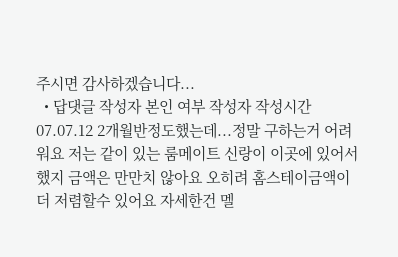주시면 감사하겠습니다...
  • 답댓글 작성자 본인 여부 작성자 작성시간 07.07.12 2개월반정도했는데...정말 구하는거 어려워요 저는 같이 있는 룸메이트 신랑이 이곳에 있어서 했지 금액은 만만치 않아요 오히려 홈스테이금액이 더 저렴할수 있어요 자세한건 멜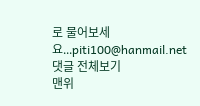로 물어보세요...piti100@hanmail.net
댓글 전체보기
맨위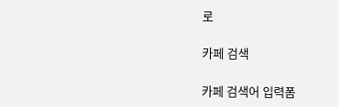로

카페 검색

카페 검색어 입력폼